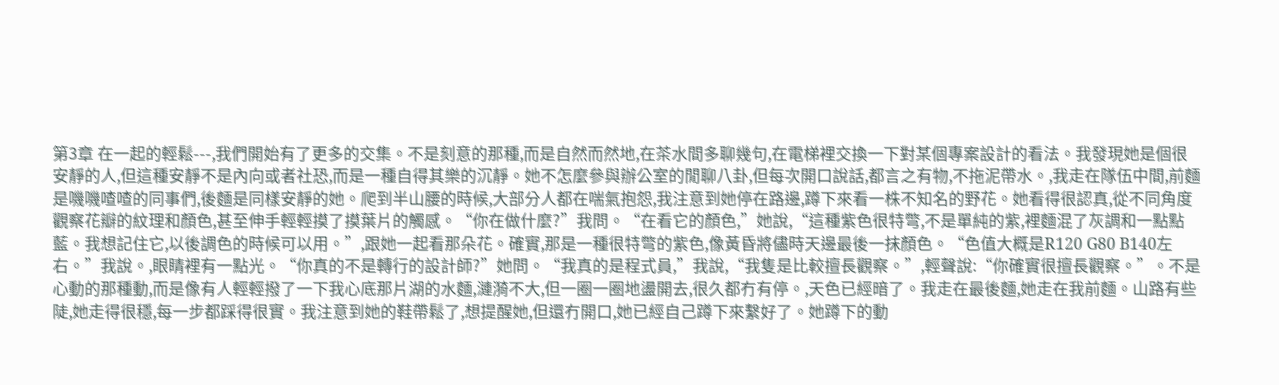第3章 在一起的輕鬆---,我們開始有了更多的交集。不是刻意的那種,而是自然而然地,在茶水間多聊幾句,在電梯裡交換一下對某個專案設計的看法。我發現她是個很安靜的人,但這種安靜不是內向或者社恐,而是一種自得其樂的沉靜。她不怎麼參與辦公室的閒聊八卦,但每次開口說話,都言之有物,不拖泥帶水。,我走在隊伍中間,前麵是嘰嘰喳喳的同事們,後麵是同樣安靜的她。爬到半山腰的時候,大部分人都在喘氣抱怨,我注意到她停在路邊,蹲下來看一株不知名的野花。她看得很認真,從不同角度觀察花瓣的紋理和顏色,甚至伸手輕輕摸了摸葉片的觸感。“你在做什麼?”我問。“在看它的顏色,”她說,“這種紫色很特彆,不是單純的紫,裡麵混了灰調和一點點藍。我想記住它,以後調色的時候可以用。”,跟她一起看那朵花。確實,那是一種很特彆的紫色,像黃昏將儘時天邊最後一抹顏色。“色值大概是R120 G80 B140左右。”我說。,眼睛裡有一點光。“你真的不是轉行的設計師?”她問。“我真的是程式員,”我說,“我隻是比較擅長觀察。”,輕聲說:“你確實很擅長觀察。”。不是心動的那種動,而是像有人輕輕撥了一下我心底那片湖的水麵,漣漪不大,但一圈一圈地盪開去,很久都冇有停。,天色已經暗了。我走在最後麵,她走在我前麵。山路有些陡,她走得很穩,每一步都踩得很實。我注意到她的鞋帶鬆了,想提醒她,但還冇開口,她已經自己蹲下來繫好了。她蹲下的動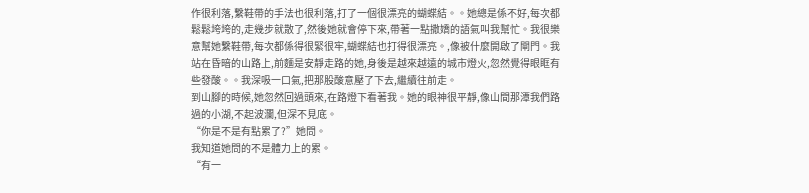作很利落,繫鞋帶的手法也很利落,打了一個很漂亮的蝴蝶結。。她總是係不好,每次都鬆鬆垮垮的,走幾步就散了,然後她就會停下來,帶著一點撒嬌的語氣叫我幫忙。我很樂意幫她繫鞋帶,每次都係得很緊很牢,蝴蝶結也打得很漂亮。,像被什麼開啟了閘門。我站在昏暗的山路上,前麵是安靜走路的她,身後是越來越遠的城市燈火,忽然覺得眼眶有些發酸。。我深吸一口氣,把那股酸意壓了下去,繼續往前走。
到山腳的時候,她忽然回過頭來,在路燈下看著我。她的眼神很平靜,像山間那潭我們路過的小湖,不起波瀾,但深不見底。
“你是不是有點累了?”她問。
我知道她問的不是體力上的累。
“有一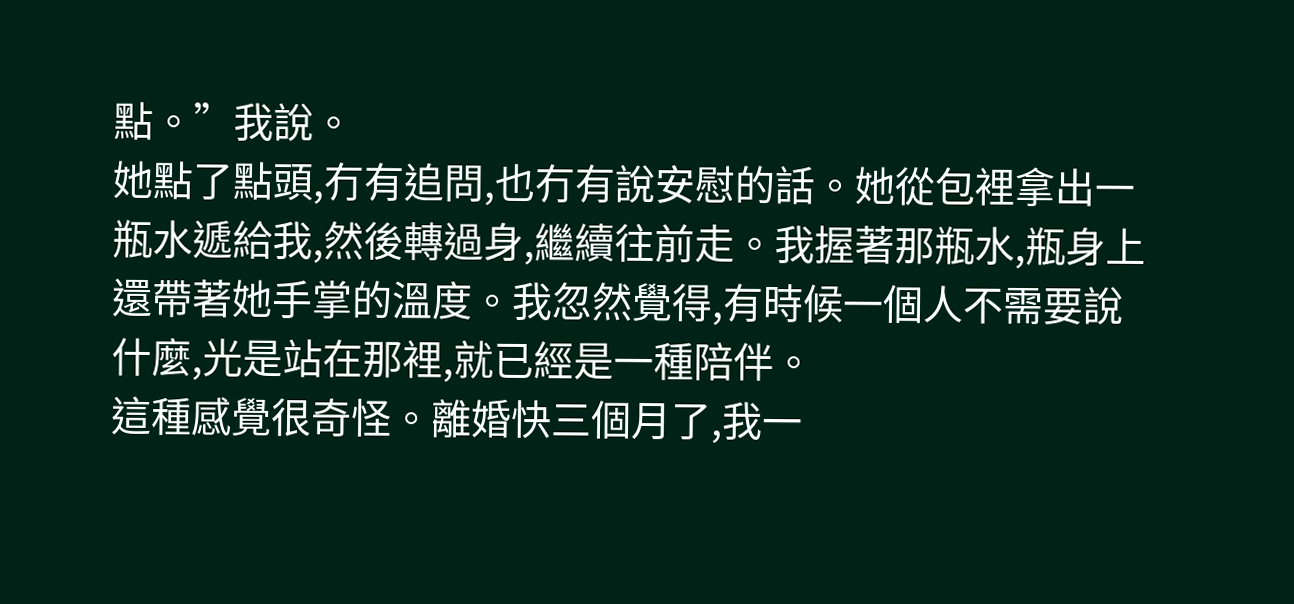點。”我說。
她點了點頭,冇有追問,也冇有說安慰的話。她從包裡拿出一瓶水遞給我,然後轉過身,繼續往前走。我握著那瓶水,瓶身上還帶著她手掌的溫度。我忽然覺得,有時候一個人不需要說什麼,光是站在那裡,就已經是一種陪伴。
這種感覺很奇怪。離婚快三個月了,我一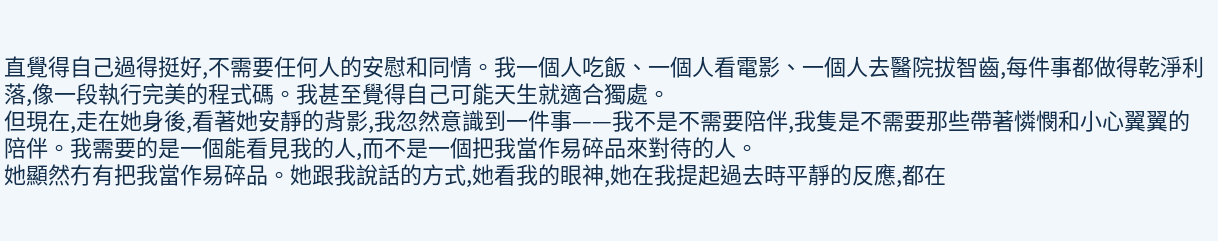直覺得自己過得挺好,不需要任何人的安慰和同情。我一個人吃飯、一個人看電影、一個人去醫院拔智齒,每件事都做得乾淨利落,像一段執行完美的程式碼。我甚至覺得自己可能天生就適合獨處。
但現在,走在她身後,看著她安靜的背影,我忽然意識到一件事——我不是不需要陪伴,我隻是不需要那些帶著憐憫和小心翼翼的陪伴。我需要的是一個能看見我的人,而不是一個把我當作易碎品來對待的人。
她顯然冇有把我當作易碎品。她跟我說話的方式,她看我的眼神,她在我提起過去時平靜的反應,都在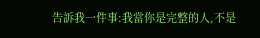告訴我一件事:我當你是完整的人,不是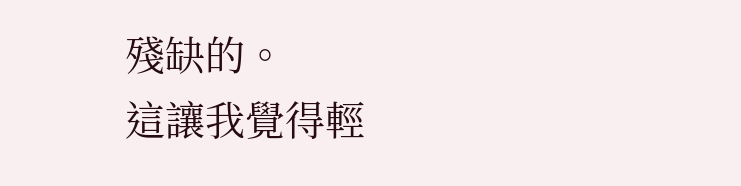殘缺的。
這讓我覺得輕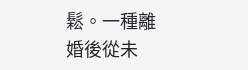鬆。一種離婚後從未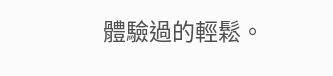體驗過的輕鬆。